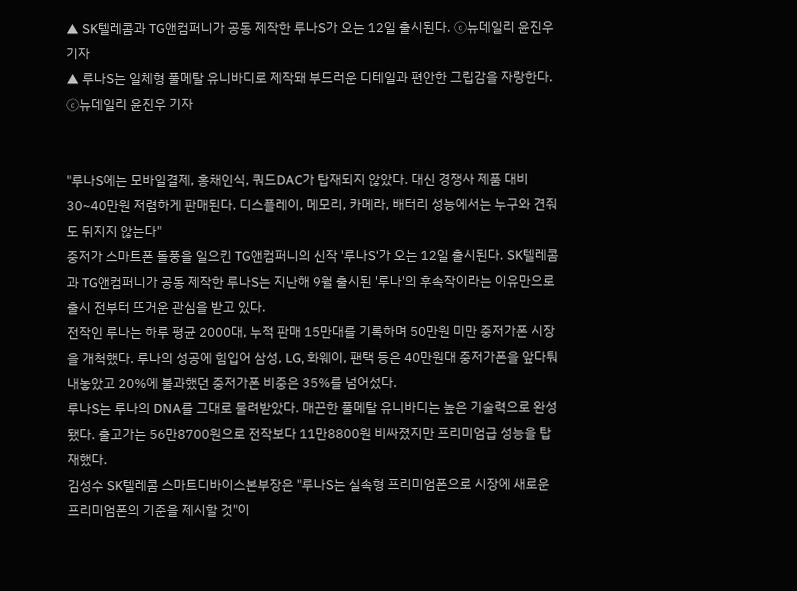▲ SK텔레콤과 TG앤컴퍼니가 공동 제작한 루나S가 오는 12일 출시된다. ⓒ뉴데일리 윤진우 기자
▲ 루나S는 일체형 풀메탈 유니바디로 제작돼 부드러운 디테일과 편안한 그립감을 자랑한다. ⓒ뉴데일리 윤진우 기자


"루나S에는 모바일결제, 홍채인식, 쿼드DAC가 탑재되지 않았다. 대신 경쟁사 제품 대비 30~40만원 저렴하게 판매된다. 디스플레이, 메모리, 카메라, 배터리 성능에서는 누구와 견줘도 뒤지지 않는다"
중저가 스마트폰 돌풍을 일으킨 TG앤컴퍼니의 신작 '루나S'가 오는 12일 출시된다. SK텔레콤과 TG앤컴퍼니가 공동 제작한 루나S는 지난해 9월 출시된 '루나'의 후속작이라는 이유만으로 출시 전부터 뜨거운 관심을 받고 있다.
전작인 루나는 하루 평균 2000대, 누적 판매 15만대를 기록하며 50만원 미만 중저가폰 시장을 개척했다. 루나의 성공에 힘입어 삼성, LG, 화웨이, 팬택 등은 40만원대 중저가폰을 앞다퉈 내놓았고 20%에 불과했던 중저가폰 비중은 35%를 넘어섰다.
루나S는 루나의 DNA를 그대로 물려받았다. 매끈한 풀메탈 유니바디는 높은 기술력으로 완성됐다. 출고가는 56만8700원으로 전작보다 11만8800원 비싸졌지만 프리미엄급 성능을 탑재했다.
김성수 SK텔레콤 스마트디바이스본부장은 "루나S는 실속형 프리미엄폰으로 시장에 새로운 프리미엄폰의 기준을 제시할 것"이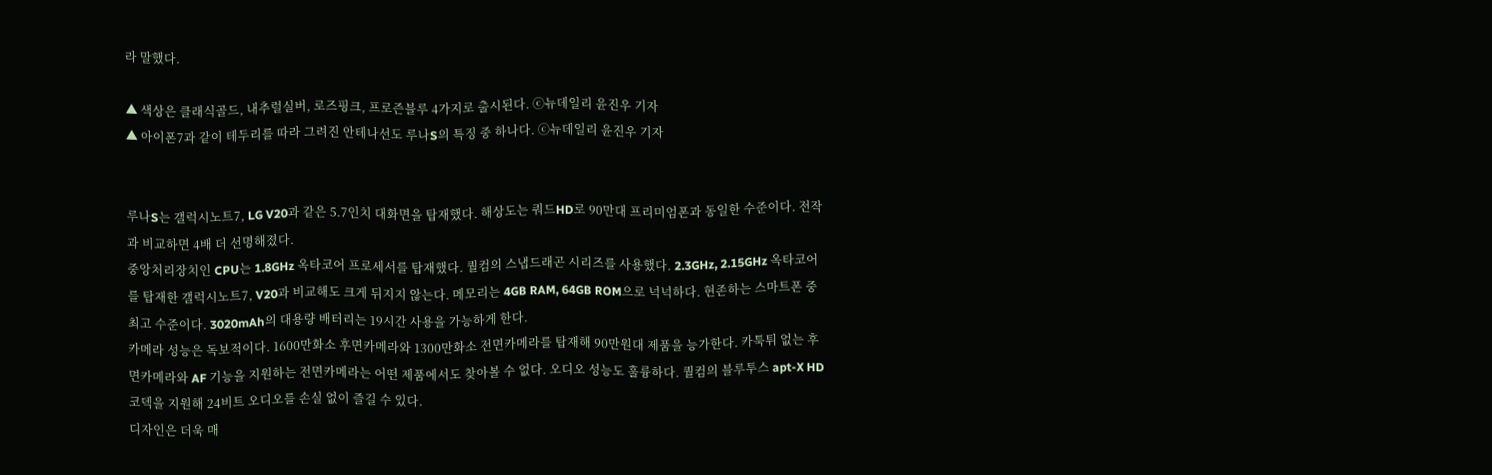라 말했다.

▲ 색상은 클래식골드, 내추럴실버, 로즈핑크, 프로즌블루 4가지로 출시된다. ⓒ뉴데일리 윤진우 기자
▲ 아이폰7과 같이 테두리를 따라 그려진 안테나선도 루나S의 특징 중 하나다. ⓒ뉴데일리 윤진우 기자


루나S는 갤럭시노트7, LG V20과 같은 5.7인치 대화면을 탑재했다. 해상도는 쿼드HD로 90만대 프리미엄폰과 동일한 수준이다. 전작과 비교하면 4배 더 선명해졌다.
중앙처리장치인 CPU는 1.8GHz 옥타코어 프로세서를 탑재했다. 퀄컴의 스냅드래곤 시리즈를 사용했다. 2.3GHz, 2.15GHz 옥타코어를 탑재한 갤럭시노트7, V20과 비교해도 크게 뒤지지 않는다. 메모리는 4GB RAM, 64GB ROM으로 넉넉하다. 현존하는 스마트폰 중 최고 수준이다. 3020mAh의 대용량 배터리는 19시간 사용을 가능하게 한다.
카메라 성능은 독보적이다. 1600만화소 후면카메라와 1300만화소 전면카메라를 탑재해 90만원대 제품을 능가한다. 카툭튀 없는 후면카메라와 AF 기능을 지원하는 전면카메라는 어떤 제품에서도 찾아볼 수 없다. 오디오 성능도 훌륭하다. 퀄컴의 블루투스 apt-X HD 코덱을 지원해 24비트 오디오를 손실 없이 즐길 수 있다.
디자인은 더욱 매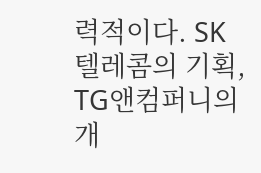력적이다. SK텔레콤의 기획, TG앤컴퍼니의 개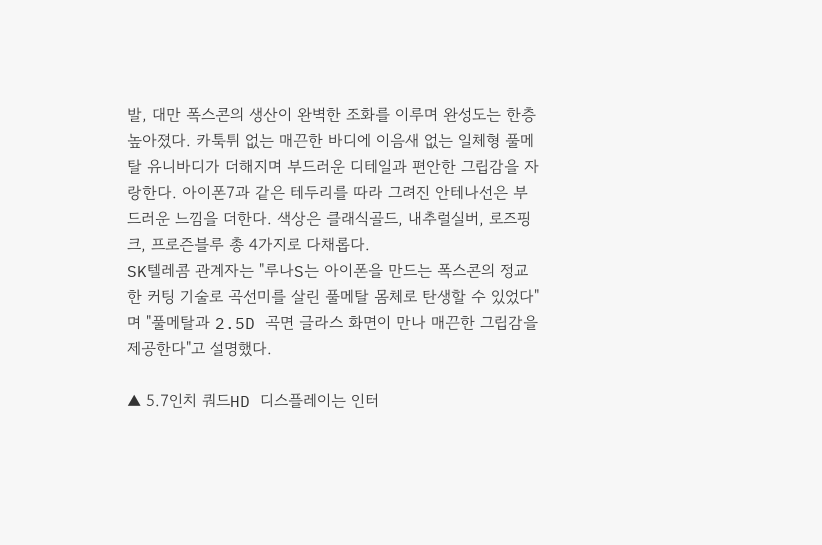발, 대만 폭스콘의 생산이 완벽한 조화를 이루며 완성도는 한층 높아졌다. 카툭튀 없는 매끈한 바디에 이음새 없는 일체형 풀메탈 유니바디가 더해지며 부드러운 디테일과 편안한 그립감을 자랑한다. 아이폰7과 같은 테두리를 따라 그려진 안테나선은 부드러운 느낌을 더한다. 색상은 클래식골드, 내추럴실버, 로즈핑크, 프로즌블루 총 4가지로 다채롭다.
SK텔레콤 관계자는 "루나S는 아이폰을 만드는 폭스콘의 정교한 커팅 기술로 곡선미를 살린 풀메탈 몸체로 탄생할 수 있었다"며 "풀메탈과 2.5D 곡면 글라스 화면이 만나 매끈한 그립감을 제공한다"고 설명했다.

▲ 5.7인치 쿼드HD 디스플레이는 인터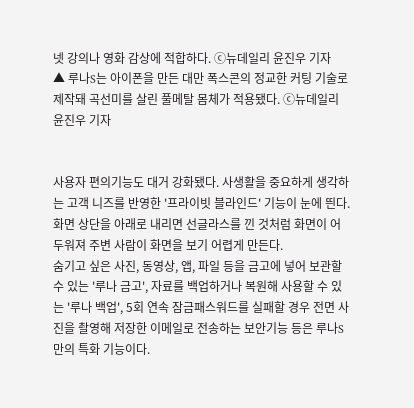넷 강의나 영화 감상에 적합하다. ⓒ뉴데일리 윤진우 기자
▲ 루나S는 아이폰을 만든 대만 폭스콘의 정교한 커팅 기술로 제작돼 곡선미를 살린 풀메탈 몸체가 적용됐다. ⓒ뉴데일리 윤진우 기자


사용자 편의기능도 대거 강화됐다. 사생활을 중요하게 생각하는 고객 니즈를 반영한 '프라이빗 블라인드' 기능이 눈에 띈다. 화면 상단을 아래로 내리면 선글라스를 낀 것처럼 화면이 어두워져 주변 사람이 화면을 보기 어렵게 만든다.
숨기고 싶은 사진, 동영상, 앱, 파일 등을 금고에 넣어 보관할 수 있는 '루나 금고', 자료를 백업하거나 복원해 사용할 수 있는 '루나 백업', 5회 연속 잠금패스워드를 실패할 경우 전면 사진을 촬영해 저장한 이메일로 전송하는 보안기능 등은 루나S만의 특화 기능이다.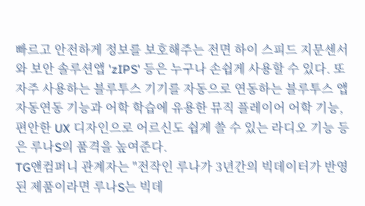빠르고 안전하게 정보를 보호해주는 전면 하이 스피드 지문센서와 보안 솔루션앱 'zIPS' 등은 누구나 손쉽게 사용할 수 있다. 또 자주 사용하는 블루투스 기기를 자동으로 연동하는 블루투스 앱 자동연동 기능과 어학 학습에 유용한 뮤직 플레이어 어학 기능, 편안한 UX 디자인으로 어르신도 쉽게 쓸 수 있는 라디오 기능 등은 루나S의 품격을 높여준다.
TG앤컴퍼니 관계자는 "전작인 루나가 3년간의 빅데이터가 반영된 제품이라면 루나S는 빅데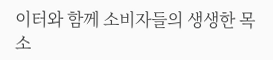이터와 함께 소비자들의 생생한 목소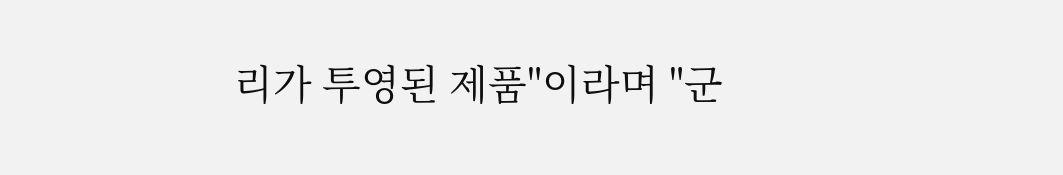리가 투영된 제품"이라며 "군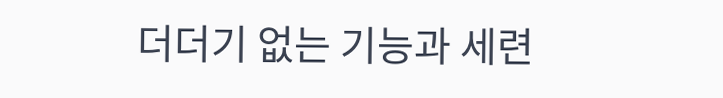더더기 없는 기능과 세련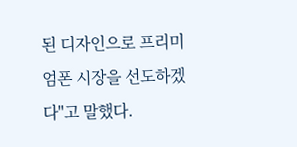된 디자인으로 프리미엄폰 시장을 선도하겠다"고 말했다.